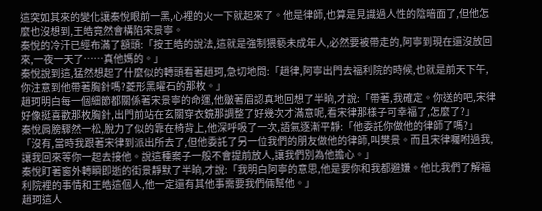這突如其來的變化讓秦悅眼前一黑,心裡的火一下就起來了。他是律師,也算是見識過人性的陰暗面了,但他怎麼也沒想到,王皓竟然會構陷宋景寧。
秦悅的冷汗已經布滿了額頭:「按王皓的說法,這就是強制猥褻未成年人,必然要被帶走的,阿寧到現在還沒放回來,一夜一天了……真他媽的。」
秦悅說到這,猛然想起了什麼似的轉頭看著趙珂,急切地問:「趙律,阿寧出門去福利院的時候,也就是前天下午,你注意到他帶著胸針嗎?菱形黑曜石的那枚。」
趙珂明白每一個細節都關係著宋景寧的命運,他皺著眉認真地回想了半晌,才說:「帶著,我確定。你送的吧,宋律好像挺喜歡那枚胸針,出門前站在玄關穿衣鏡那調整了好幾次才滿意呢,看宋律那樣子可幸福了,怎麼了?」
秦悅肩膀驟然一松,脫力了似的靠在椅背上,他深呼吸了一次,語氣逐漸平靜:「他委託你做他的律師了嗎?」
「沒有,當時我跟著宋律到派出所去了,但他委託了另一位我們的朋友做他的律師,叫樊景。而且宋律囑咐過我,讓我回來等你一起去接他。說這種案子一般不會提前放人,讓我們別為他擔心。」
秦悅盯著窗外轉瞬即逝的街景靜默了半晌,才說:「我明白阿寧的意思,他是要你和我都避嫌。他比我們了解福利院裡的事情和王皓這個人,他一定還有其他事需要我們倆幫他。」
趙珂這人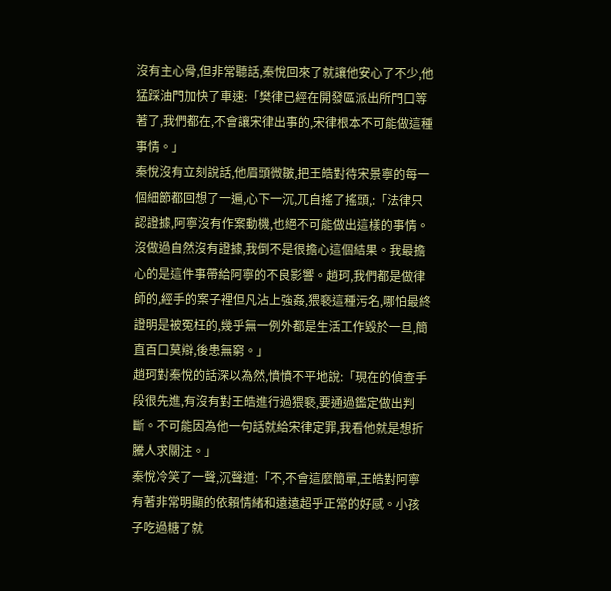沒有主心骨,但非常聽話,秦悅回來了就讓他安心了不少,他猛踩油門加快了車速:「樊律已經在開發區派出所門口等著了,我們都在,不會讓宋律出事的,宋律根本不可能做這種事情。」
秦悅沒有立刻說話,他眉頭微皺,把王皓對待宋景寧的每一個細節都回想了一遍,心下一沉,兀自搖了搖頭,:「法律只認證據,阿寧沒有作案動機,也絕不可能做出這樣的事情。沒做過自然沒有證據,我倒不是很擔心這個結果。我最擔心的是這件事帶給阿寧的不良影響。趙珂,我們都是做律師的,經手的案子裡但凡沾上強姦,猥褻這種污名,哪怕最終證明是被冤枉的,幾乎無一例外都是生活工作毀於一旦,簡直百口莫辯,後患無窮。」
趙珂對秦悅的話深以為然,憤憤不平地說:「現在的偵查手段很先進,有沒有對王皓進行過猥褻,要通過鑑定做出判斷。不可能因為他一句話就給宋律定罪,我看他就是想折騰人求關注。」
秦悅冷笑了一聲,沉聲道:「不,不會這麼簡單,王皓對阿寧有著非常明顯的依賴情緒和遠遠超乎正常的好感。小孩子吃過糖了就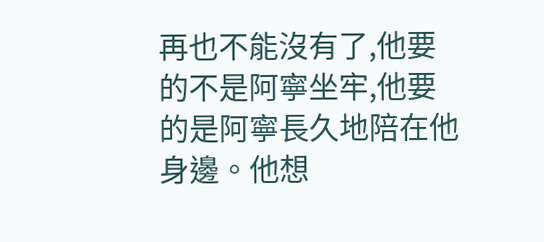再也不能沒有了,他要的不是阿寧坐牢,他要的是阿寧長久地陪在他身邊。他想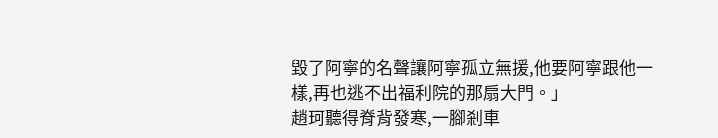毀了阿寧的名聲讓阿寧孤立無援,他要阿寧跟他一樣,再也逃不出福利院的那扇大門。」
趙珂聽得脊背發寒,一腳剎車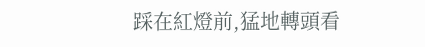踩在紅燈前,猛地轉頭看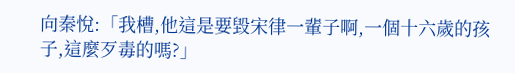向秦悅:「我槽,他這是要毀宋律一輩子啊,一個十六歲的孩子,這麼歹毒的嗎?」